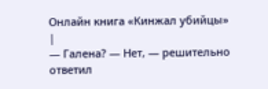Онлайн книга «Кинжал убийцы»
|
— Галена? — Нет, — решительно ответил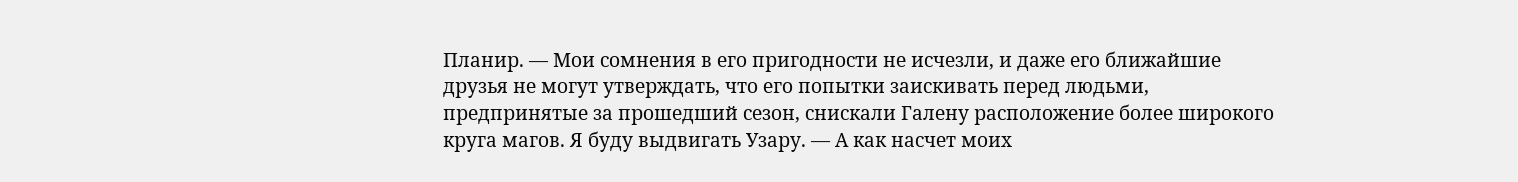Планир. — Мои сомнения в его пригодности не исчезли, и даже его ближайшие друзья не могут утверждать, что его попытки заискивать перед людьми, предпринятые за прошедший сезон, снискали Галену расположение более широкого круга магов. Я буду выдвигать Узару. — А как насчет моих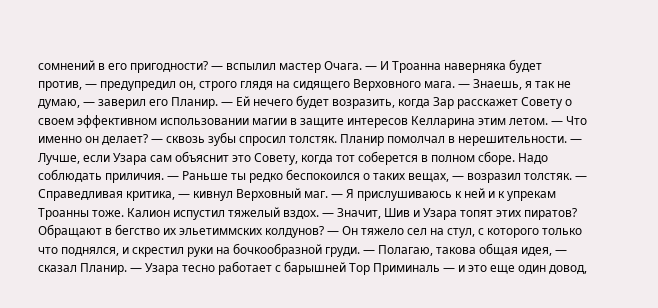сомнений в его пригодности? — вспылил мастер Очага. — И Троанна наверняка будет против, — предупредил он, строго глядя на сидящего Верховного мага. — Знаешь, я так не думаю, — заверил его Планир. — Ей нечего будет возразить, когда Зар расскажет Совету о своем эффективном использовании магии в защите интересов Келларина этим летом. — Что именно он делает? — сквозь зубы спросил толстяк. Планир помолчал в нерешительности. — Лучше, если Узара сам объяснит это Совету, когда тот соберется в полном сборе. Надо соблюдать приличия. — Раньше ты редко беспокоился о таких вещах, — возразил толстяк. — Справедливая критика, — кивнул Верховный маг. — Я прислушиваюсь к ней и к упрекам Троанны тоже. Калион испустил тяжелый вздох. — Значит, Шив и Узара топят этих пиратов? Обращают в бегство их эльетиммских колдунов? — Он тяжело сел на стул, с которого только что поднялся, и скрестил руки на бочкообразной груди. — Полагаю, такова общая идея, — сказал Планир. — Узара тесно работает с барышней Тор Приминаль — и это еще один довод,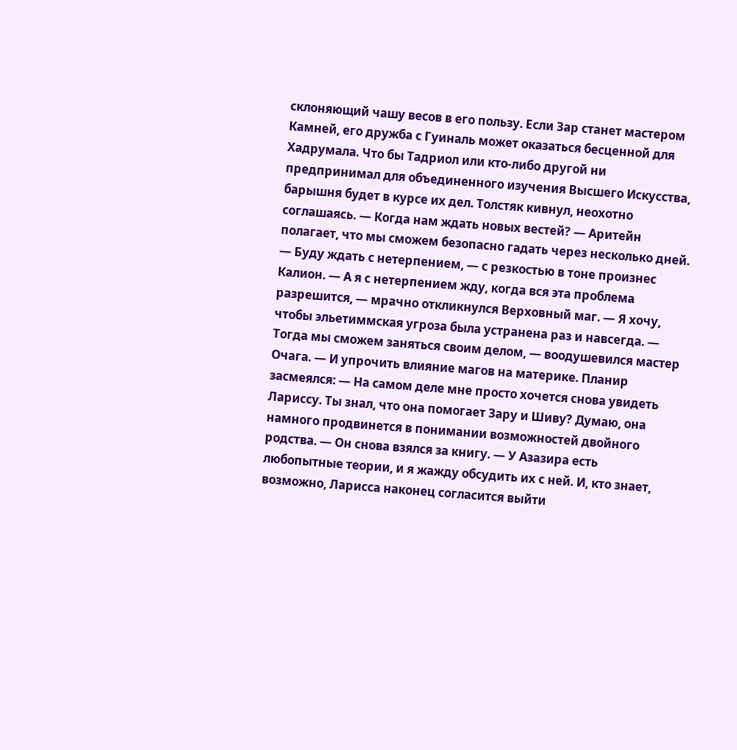склоняющий чашу весов в его пользу. Если Зар станет мастером Камней, его дружба с Гуиналь может оказаться бесценной для Хадрумала. Что бы Тадриол или кто-либо другой ни предпринимал для объединенного изучения Высшего Искусства, барышня будет в курсе их дел. Толстяк кивнул, неохотно соглашаясь. — Когда нам ждать новых вестей? — Аритейн полагает, что мы сможем безопасно гадать через несколько дней. — Буду ждать с нетерпением, — с резкостью в тоне произнес Калион. — А я с нетерпением жду, когда вся эта проблема разрешится, — мрачно откликнулся Верховный маг. — Я хочу, чтобы эльетиммская угроза была устранена раз и навсегда. — Тогда мы сможем заняться своим делом, — воодушевился мастер Очага. — И упрочить влияние магов на материке. Планир засмеялся: — На самом деле мне просто хочется снова увидеть Лариссу. Ты знал, что она помогает Зару и Шиву? Думаю, она намного продвинется в понимании возможностей двойного родства. — Он снова взялся за книгу. — У Азазира есть любопытные теории, и я жажду обсудить их с ней. И, кто знает, возможно, Ларисса наконец согласится выйти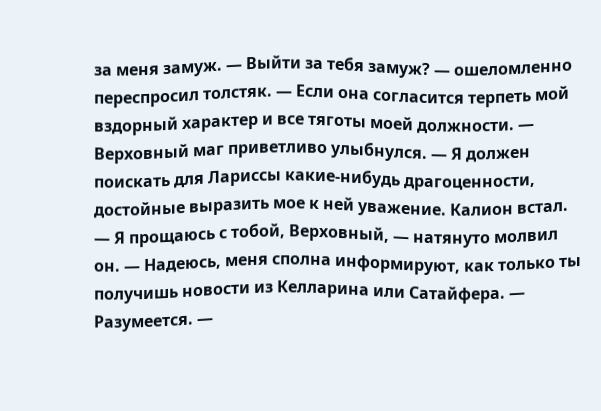за меня замуж. — Выйти за тебя замуж? — ошеломленно переспросил толстяк. — Если она согласится терпеть мой вздорный характер и все тяготы моей должности. — Верховный маг приветливо улыбнулся. — Я должен поискать для Лариссы какие-нибудь драгоценности, достойные выразить мое к ней уважение. Калион встал. — Я прощаюсь с тобой, Верховный, — натянуто молвил он. — Надеюсь, меня сполна информируют, как только ты получишь новости из Келларина или Сатайфера. — Разумеется. —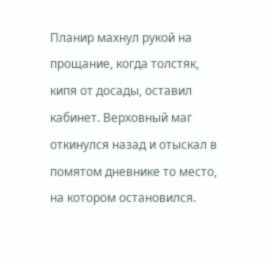Планир махнул рукой на прощание, когда толстяк, кипя от досады, оставил кабинет. Верховный маг откинулся назад и отыскал в помятом дневнике то место, на котором остановился.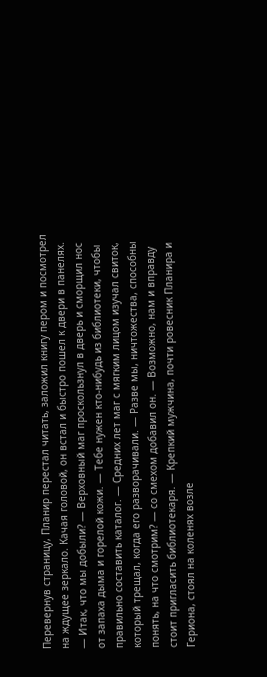Перевернув страницу, Планир перестал читать, заложил книгу пером и посмотрел на ждущее зеркало. Качая головой, он встал и быстро пошел к двери в панелях. — Итак, что мы добыли? — Верховный маг проскользнул в дверь и сморщил нос от запаха дыма и горелой кожи. — Тебе нужен кто-нибудь из библиотеки, чтобы правильно составить каталог. — Средних лет маг с мягким лицом изучал свиток, который трещал, когда его разворачивали. — Разве мы, ничтожества, способны понять, на что смотрим? — со смехом добавил он. — Возможно, нам и вправду стоит пригласить библиотекаря. — Крепкий мужчина, почти ровесник Планира и Гериона, стоял на коленях возле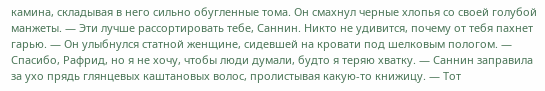камина, складывая в него сильно обугленные тома. Он смахнул черные хлопья со своей голубой манжеты. — Эти лучше рассортировать тебе, Саннин. Никто не удивится, почему от тебя пахнет гарью. — Он улыбнулся статной женщине, сидевшей на кровати под шелковым пологом. — Спасибо, Рафрид, но я не хочу, чтобы люди думали, будто я теряю хватку. — Саннин заправила за ухо прядь глянцевых каштановых волос, пролистывая какую-то книжицу. — Тот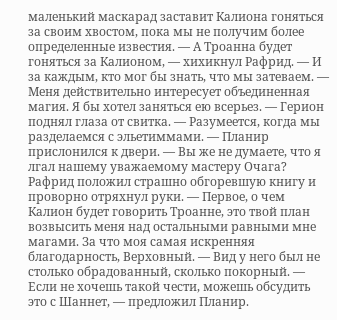маленький маскарад заставит Калиона гоняться за своим хвостом, пока мы не получим более определенные известия. — А Троанна будет гоняться за Калионом, — хихикнул Рафрид. — И за каждым, кто мог бы знать, что мы затеваем. — Меня действительно интересует объединенная магия. Я бы хотел заняться ею всерьез. — Герион поднял глаза от свитка. — Разумеется, когда мы разделаемся с эльетиммами. — Планир прислонился к двери. — Вы же не думаете, что я лгал нашему уважаемому мастеру Очага? Рафрид положил страшно обгоревшую книгу и проворно отряхнул руки. — Первое, о чем Калион будет говорить Троанне, это твой план возвысить меня над остальными равными мне магами. За что моя самая искренняя благодарность, Верховный. — Вид у него был не столько обрадованный, сколько покорный. — Если не хочешь такой чести, можешь обсудить это с Шаннет, — предложил Планир.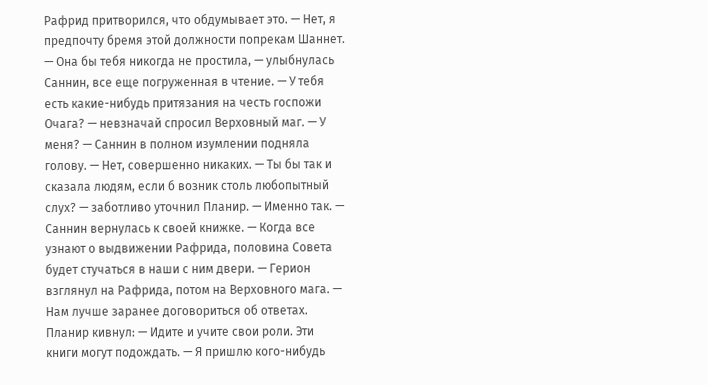Рафрид притворился, что обдумывает это. — Нет, я предпочту бремя этой должности попрекам Шаннет. — Она бы тебя никогда не простила, — улыбнулась Саннин, все еще погруженная в чтение. — У тебя есть какие-нибудь притязания на честь госпожи Очага? — невзначай спросил Верховный маг. — У меня? — Саннин в полном изумлении подняла голову. — Нет, совершенно никаких. — Ты бы так и сказала людям, если б возник столь любопытный слух? — заботливо уточнил Планир. — Именно так. — Саннин вернулась к своей книжке. — Когда все узнают о выдвижении Рафрида, половина Совета будет стучаться в наши с ним двери. — Герион взглянул на Рафрида, потом на Верховного мага. — Нам лучше заранее договориться об ответах. Планир кивнул: — Идите и учите свои роли. Эти книги могут подождать. — Я пришлю кого-нибудь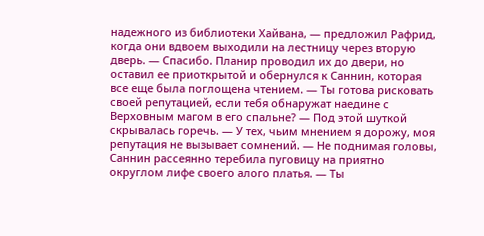надежного из библиотеки Хайвана, — предложил Рафрид, когда они вдвоем выходили на лестницу через вторую дверь. — Спасибо. Планир проводил их до двери, но оставил ее приоткрытой и обернулся к Саннин, которая все еще была поглощена чтением. — Ты готова рисковать своей репутацией, если тебя обнаружат наедине с Верховным магом в его спальне? — Под этой шуткой скрывалась горечь. — У тех, чьим мнением я дорожу, моя репутация не вызывает сомнений. — Не поднимая головы, Саннин рассеянно теребила пуговицу на приятно округлом лифе своего алого платья. — Ты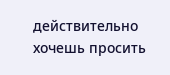действительно хочешь просить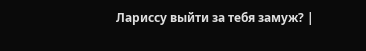Лариссу выйти за тебя замуж? |